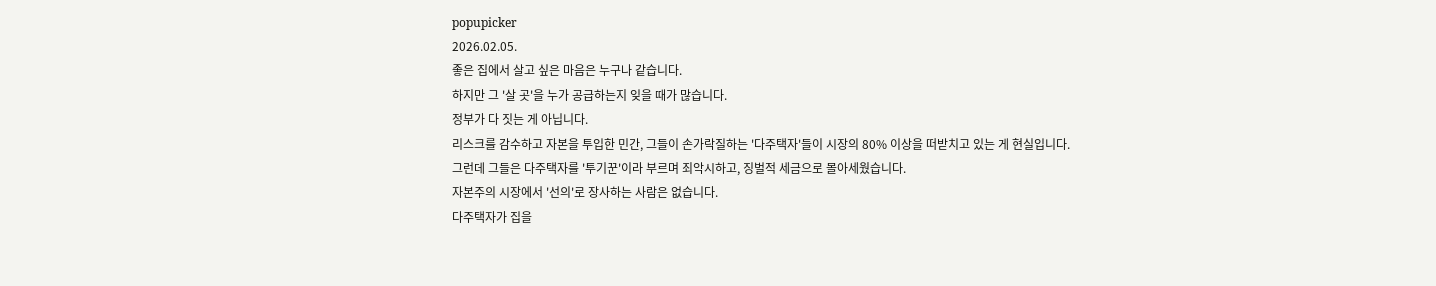popupicker
2026.02.05.
좋은 집에서 살고 싶은 마음은 누구나 같습니다.
하지만 그 '살 곳'을 누가 공급하는지 잊을 때가 많습니다.
정부가 다 짓는 게 아닙니다.
리스크를 감수하고 자본을 투입한 민간, 그들이 손가락질하는 '다주택자'들이 시장의 80% 이상을 떠받치고 있는 게 현실입니다.
그런데 그들은 다주택자를 '투기꾼'이라 부르며 죄악시하고, 징벌적 세금으로 몰아세웠습니다.
자본주의 시장에서 '선의'로 장사하는 사람은 없습니다.
다주택자가 집을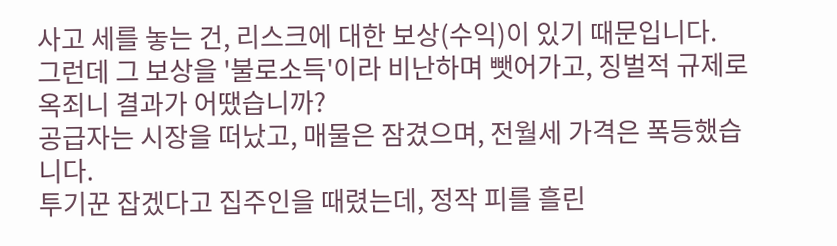사고 세를 놓는 건, 리스크에 대한 보상(수익)이 있기 때문입니다.
그런데 그 보상을 '불로소득'이라 비난하며 뺏어가고, 징벌적 규제로 옥죄니 결과가 어땠습니까?
공급자는 시장을 떠났고, 매물은 잠겼으며, 전월세 가격은 폭등했습니다.
투기꾼 잡겠다고 집주인을 때렸는데, 정작 피를 흘린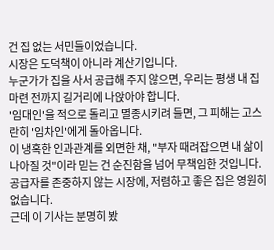건 집 없는 서민들이었습니다.
시장은 도덕책이 아니라 계산기입니다.
누군가가 집을 사서 공급해 주지 않으면, 우리는 평생 내 집 마련 전까지 길거리에 나앉아야 합니다.
'임대인'을 적으로 돌리고 멸종시키려 들면, 그 피해는 고스란히 '임차인'에게 돌아옵니다.
이 냉혹한 인과관계를 외면한 채, "부자 때려잡으면 내 삶이 나아질 것"이라 믿는 건 순진함을 넘어 무책임한 것입니다.
공급자를 존중하지 않는 시장에, 저렴하고 좋은 집은 영원히 없습니다.
근데 이 기사는 분명히 봤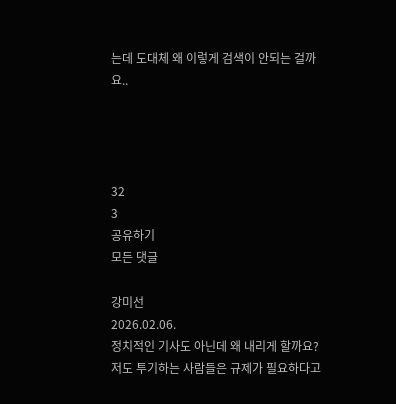는데 도대체 왜 이렇게 검색이 안되는 걸까요..




32
3
공유하기
모든 댓글

강미선
2026.02.06.
정치적인 기사도 아닌데 왜 내리게 할까요? 저도 투기하는 사람들은 규제가 필요하다고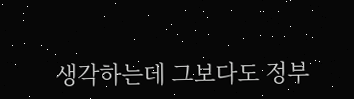생각하는데 그보다도 정부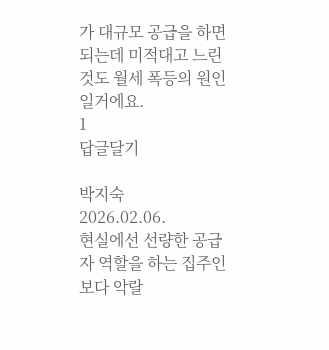가 대규모 공급을 하면 되는데 미적대고 느린 것도 월세 폭등의 원인일거에요.
1
답글달기

박지숙
2026.02.06.
현실에선 선량한 공급자 역할을 하는 집주인보다 악랄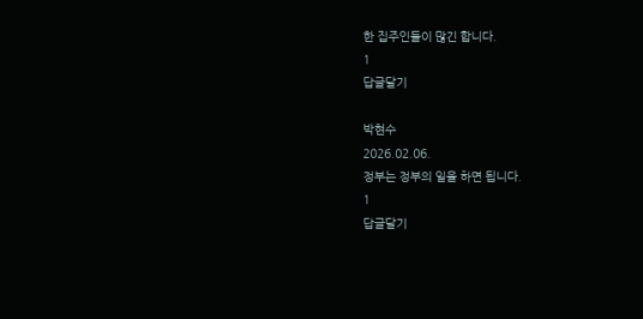한 집주인들이 많긴 합니다.
1
답글달기

박현수
2026.02.06.
정부는 정부의 일을 하면 됩니다.
1
답글달기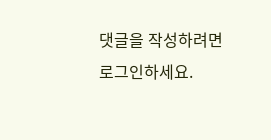댓글을 작성하려면 로그인하세요.